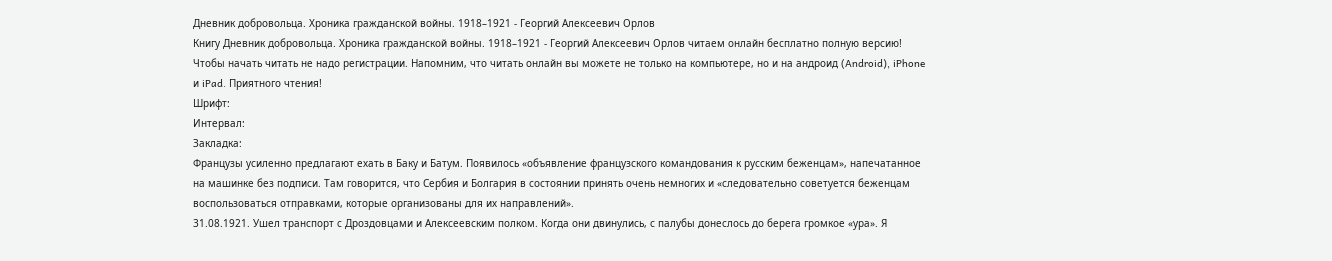Дневник добровольца. Хроника гражданской войны. 1918–1921 - Георгий Алексеевич Орлов
Книгу Дневник добровольца. Хроника гражданской войны. 1918–1921 - Георгий Алексеевич Орлов читаем онлайн бесплатно полную версию! Чтобы начать читать не надо регистрации. Напомним, что читать онлайн вы можете не только на компьютере, но и на андроид (Android), iPhone и iPad. Приятного чтения!
Шрифт:
Интервал:
Закладка:
Французы усиленно предлагают ехать в Баку и Батум. Появилось «объявление французского командования к русским беженцам», напечатанное на машинке без подписи. Там говорится, что Сербия и Болгария в состоянии принять очень немногих и «следовательно советуется беженцам воспользоваться отправками, которые организованы для их направлений».
31.08.1921. Ушел транспорт с Дроздовцами и Алексеевским полком. Когда они двинулись, с палубы донеслось до берега громкое «ура». Я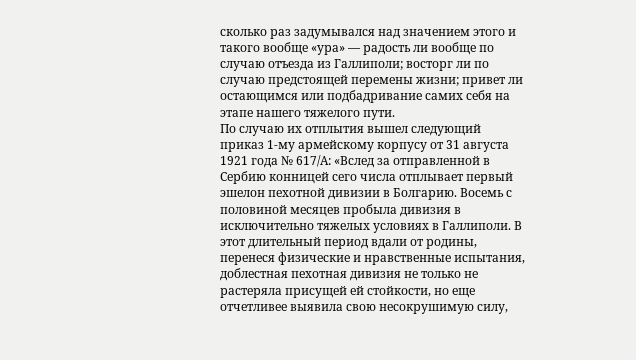сколько раз задумывался над значением этого и такого вообще «ура» — радость ли вообще по случаю отъезда из Галлиполи; восторг ли по случаю предстоящей перемены жизни; привет ли остающимся или подбадривание самих себя на этапе нашего тяжелого пути.
По случаю их отплытия вышел следующий приказ 1-му армейскому корпусу от 31 августа 1921 года № 617/А: «Вслед за отправленной в Сербию конницей сего числа отплывает первый эшелон пехотной дивизии в Болгарию. Восемь с половиной месяцев пробыла дивизия в исключительно тяжелых условиях в Галлиполи. В этот длительный период вдали от родины, перенеся физические и нравственные испытания, доблестная пехотная дивизия не только не растеряла присущей ей стойкости, но еще отчетливее выявила свою несокрушимую силу,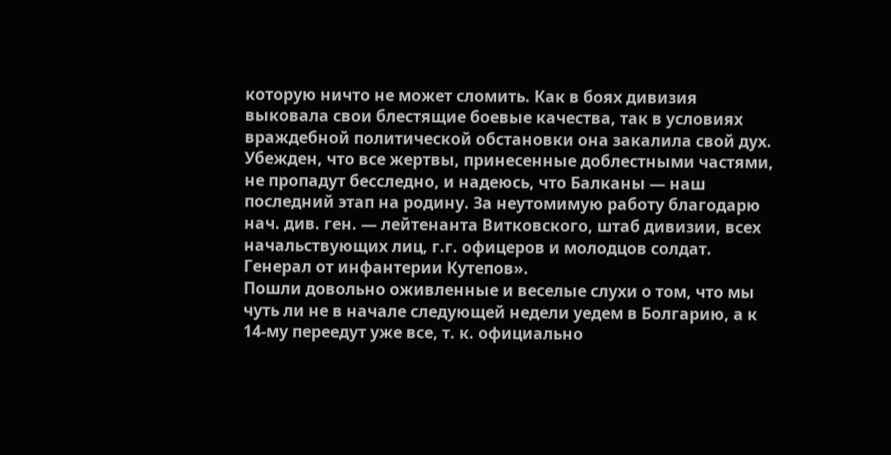которую ничто не может сломить. Как в боях дивизия выковала свои блестящие боевые качества, так в условиях враждебной политической обстановки она закалила свой дух. Убежден, что все жертвы, принесенные доблестными частями, не пропадут бесследно, и надеюсь, что Балканы — наш последний этап на родину. За неутомимую работу благодарю нач. див. ген. — лейтенанта Витковского, штаб дивизии, всех начальствующих лиц, г.г. офицеров и молодцов солдат. Генерал от инфантерии Кутепов».
Пошли довольно оживленные и веселые слухи о том, что мы чуть ли не в начале следующей недели уедем в Болгарию, а к 14-му переедут уже все, т. к. официально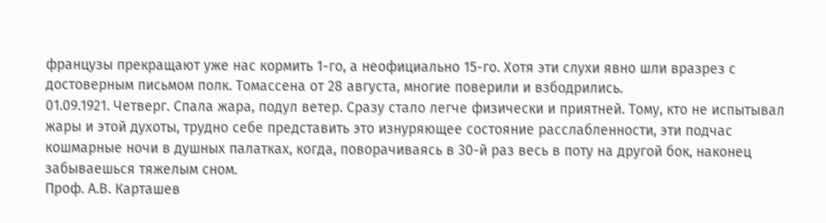французы прекращают уже нас кормить 1-го, а неофициально 15-го. Хотя эти слухи явно шли вразрез с достоверным письмом полк. Томассена от 28 августа, многие поверили и взбодрились.
01.09.1921. Четверг. Спала жара, подул ветер. Сразу стало легче физически и приятней. Тому, кто не испытывал жары и этой духоты, трудно себе представить это изнуряющее состояние расслабленности, эти подчас кошмарные ночи в душных палатках, когда, поворачиваясь в 30-й раз весь в поту на другой бок, наконец забываешься тяжелым сном.
Проф. А.В. Карташев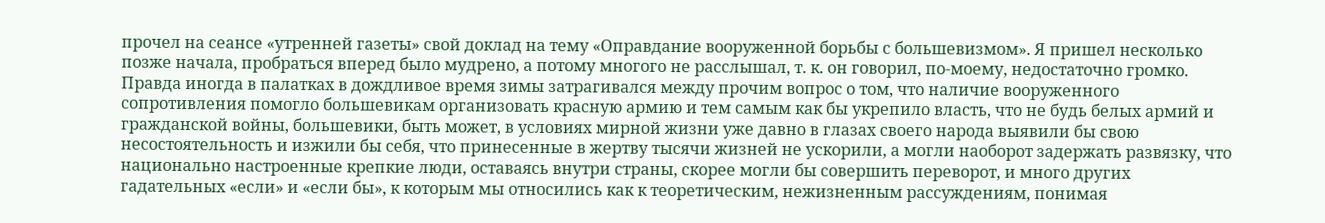прочел на сеансе «утренней газеты» свой доклад на тему «Оправдание вооруженной борьбы с большевизмом». Я пришел несколько позже начала, пробраться вперед было мудрено, а потому многого не расслышал, т. к. он говорил, по-моему, недостаточно громко. Правда иногда в палатках в дождливое время зимы затрагивался между прочим вопрос о том, что наличие вооруженного сопротивления помогло большевикам организовать красную армию и тем самым как бы укрепило власть, что не будь белых армий и гражданской войны, большевики, быть может, в условиях мирной жизни уже давно в глазах своего народа выявили бы свою несостоятельность и изжили бы себя, что принесенные в жертву тысячи жизней не ускорили, а могли наоборот задержать развязку, что национально настроенные крепкие люди, оставаясь внутри страны, скорее могли бы совершить переворот, и много других гадательных «если» и «если бы», к которым мы относились как к теоретическим, нежизненным рассуждениям, понимая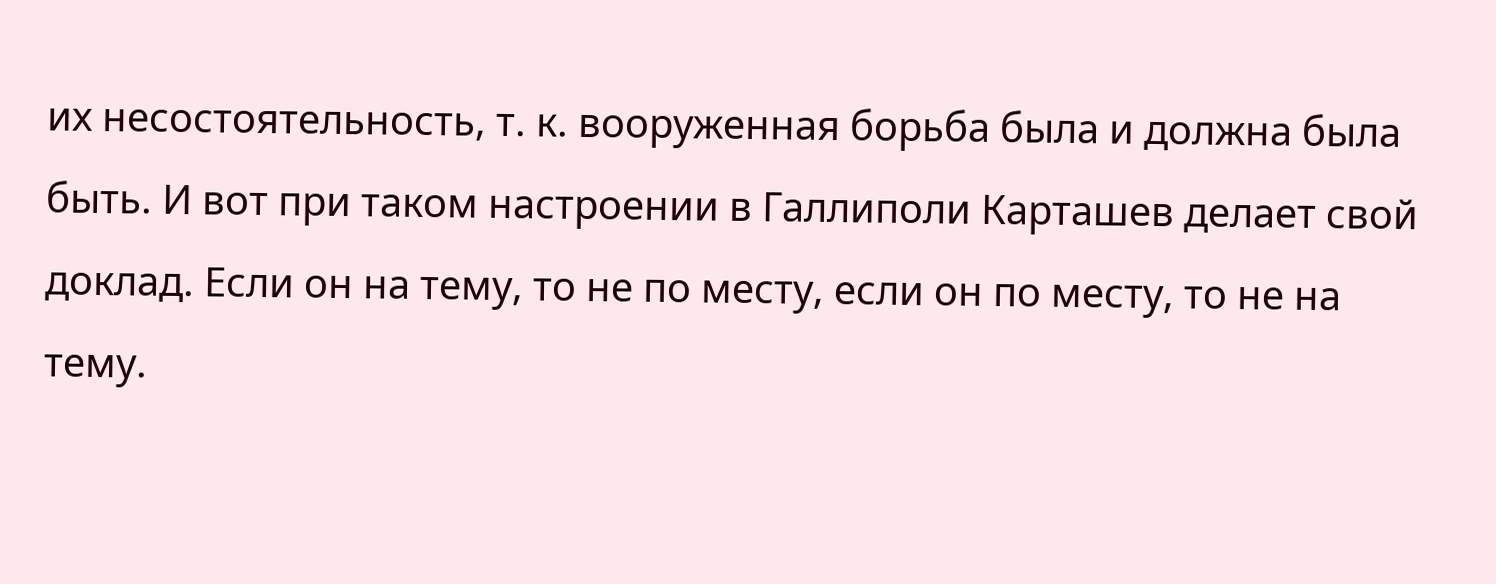их несостоятельность, т. к. вооруженная борьба была и должна была быть. И вот при таком настроении в Галлиполи Карташев делает свой доклад. Если он на тему, то не по месту, если он по месту, то не на тему.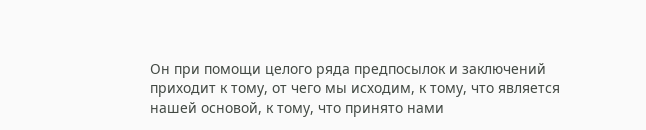Он при помощи целого ряда предпосылок и заключений приходит к тому, от чего мы исходим, к тому, что является нашей основой, к тому, что принято нами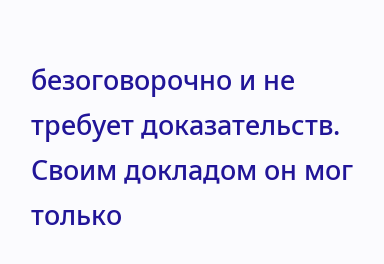безоговорочно и не требует доказательств. Своим докладом он мог только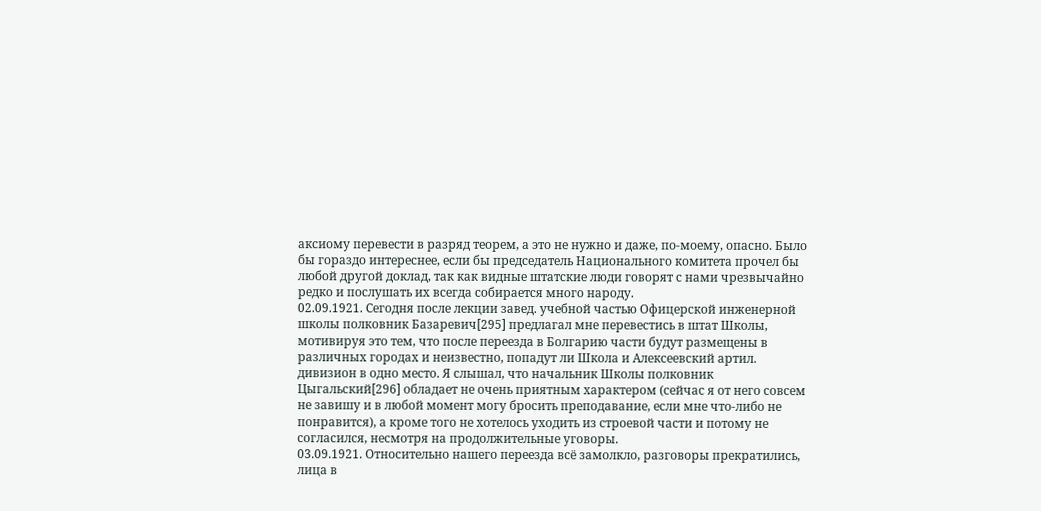аксиому перевести в разряд теорем, а это не нужно и даже, по-моему, опасно. Было бы гораздо интереснее, если бы председатель Национального комитета прочел бы любой другой доклад, так как видные штатские люди говорят с нами чрезвычайно редко и послушать их всегда собирается много народу.
02.09.1921. Сегодня после лекции завед. учебной частью Офицерской инженерной школы полковник Базаревич[295] предлагал мне перевестись в штат Школы, мотивируя это тем, что после переезда в Болгарию части будут размещены в различных городах и неизвестно, попадут ли Школа и Алексеевский артил. дивизион в одно место. Я слышал, что начальник Школы полковник Цыгальский[296] обладает не очень приятным характером (сейчас я от него совсем не завишу и в любой момент могу бросить преподавание, если мне что-либо не понравится), а кроме того не хотелось уходить из строевой части и потому не согласился, несмотря на продолжительные уговоры.
03.09.1921. Относительно нашего переезда всё замолкло, разговоры прекратились, лица в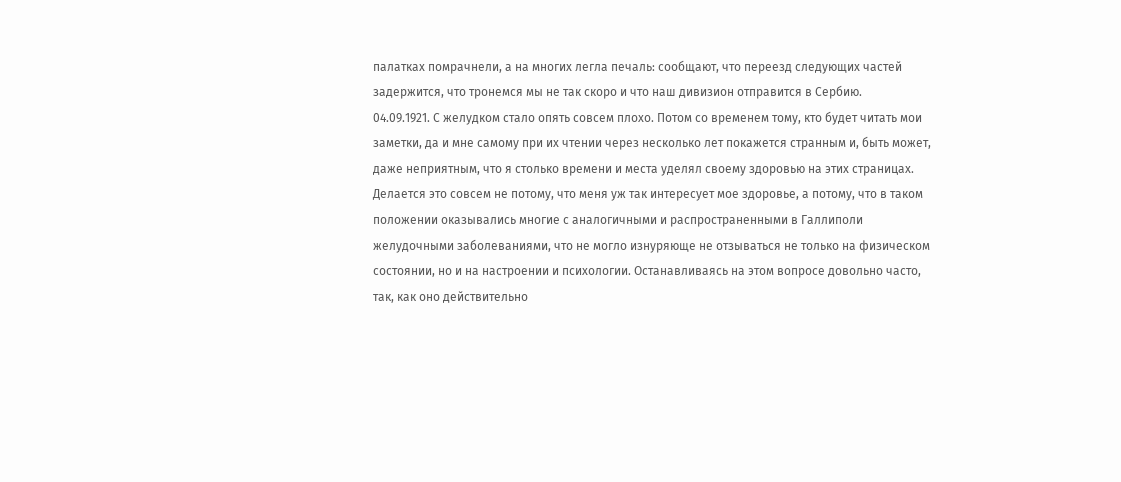палатках помрачнели, а на многих легла печаль: сообщают, что переезд следующих частей задержится, что тронемся мы не так скоро и что наш дивизион отправится в Сербию.
04.09.1921. С желудком стало опять совсем плохо. Потом со временем тому, кто будет читать мои заметки, да и мне самому при их чтении через несколько лет покажется странным и, быть может, даже неприятным, что я столько времени и места уделял своему здоровью на этих страницах. Делается это совсем не потому, что меня уж так интересует мое здоровье, а потому, что в таком положении оказывались многие с аналогичными и распространенными в Галлиполи желудочными заболеваниями, что не могло изнуряюще не отзываться не только на физическом состоянии, но и на настроении и психологии. Останавливаясь на этом вопросе довольно часто, так, как оно действительно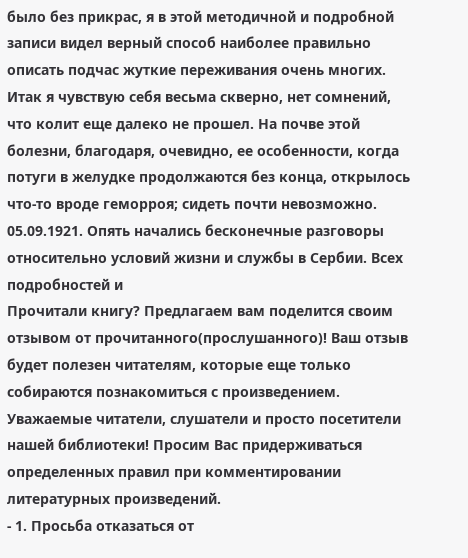было без прикрас, я в этой методичной и подробной записи видел верный способ наиболее правильно описать подчас жуткие переживания очень многих. Итак я чувствую себя весьма скверно, нет сомнений, что колит еще далеко не прошел. На почве этой болезни, благодаря, очевидно, ее особенности, когда потуги в желудке продолжаются без конца, открылось что-то вроде геморроя; сидеть почти невозможно.
05.09.1921. Опять начались бесконечные разговоры относительно условий жизни и службы в Сербии. Всех подробностей и
Прочитали книгу? Предлагаем вам поделится своим отзывом от прочитанного(прослушанного)! Ваш отзыв будет полезен читателям, которые еще только собираются познакомиться с произведением.
Уважаемые читатели, слушатели и просто посетители нашей библиотеки! Просим Вас придерживаться определенных правил при комментировании литературных произведений.
- 1. Просьба отказаться от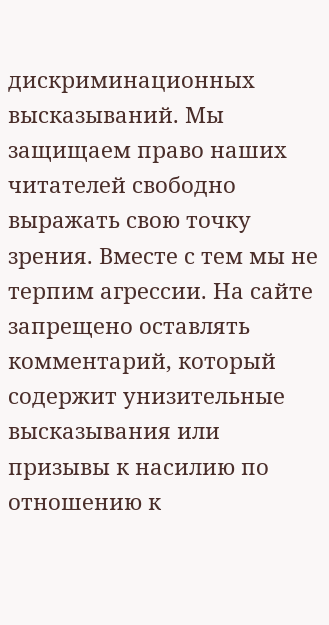дискриминационных высказываний. Мы защищаем право наших читателей свободно выражать свою точку зрения. Вместе с тем мы не терпим агрессии. На сайте запрещено оставлять комментарий, который содержит унизительные высказывания или призывы к насилию по отношению к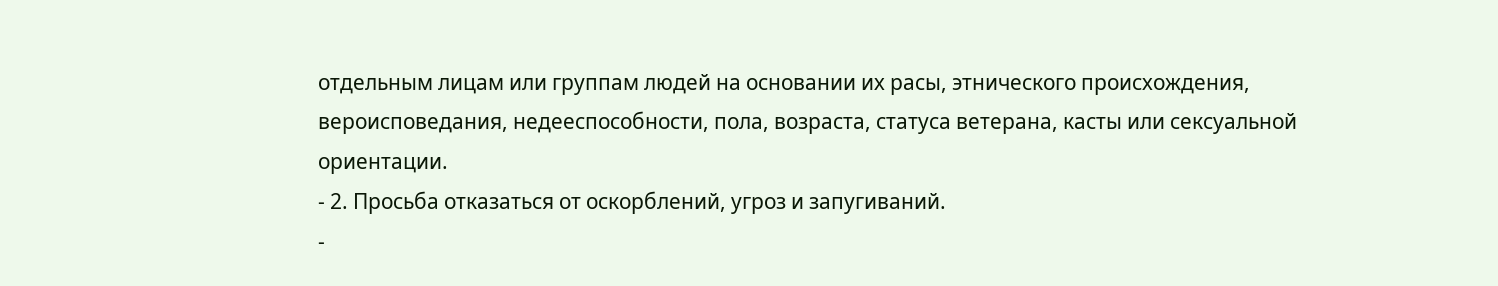отдельным лицам или группам людей на основании их расы, этнического происхождения, вероисповедания, недееспособности, пола, возраста, статуса ветерана, касты или сексуальной ориентации.
- 2. Просьба отказаться от оскорблений, угроз и запугиваний.
-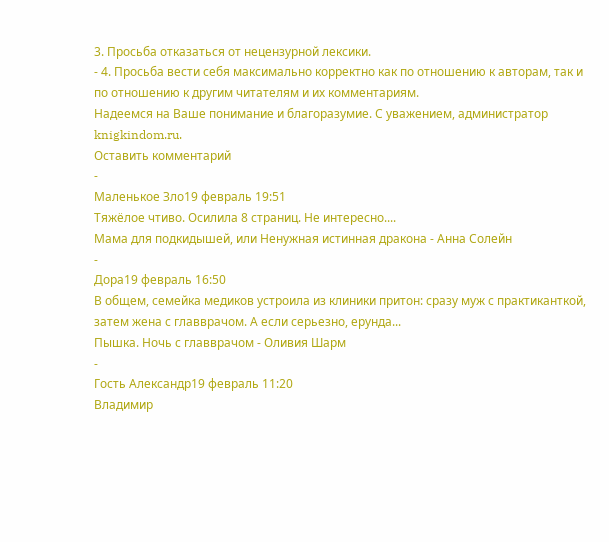3. Просьба отказаться от нецензурной лексики.
- 4. Просьба вести себя максимально корректно как по отношению к авторам, так и по отношению к другим читателям и их комментариям.
Надеемся на Ваше понимание и благоразумие. С уважением, администратор knigkindom.ru.
Оставить комментарий
-
Маленькое Зло19 февраль 19:51
Тяжёлое чтиво. Осилила 8 страниц. Не интересно....
Мама для подкидышей, или Ненужная истинная дракона - Анна Солейн
-
Дора19 февраль 16:50
В общем, семейка медиков устроила из клиники притон: сразу муж с практиканткой, затем жена с главврачом. А если серьезно, ерунда...
Пышка. Ночь с главврачом - Оливия Шарм
-
Гость Александр19 февраль 11:20
Владимир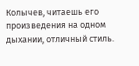Колычев, читаешь его произведения на одном дыхании, отличный стиль.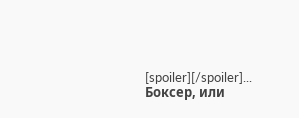[spoiler][/spoiler]...
Боксер, или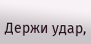Держи удар,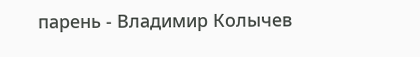парень - Владимир Колычев